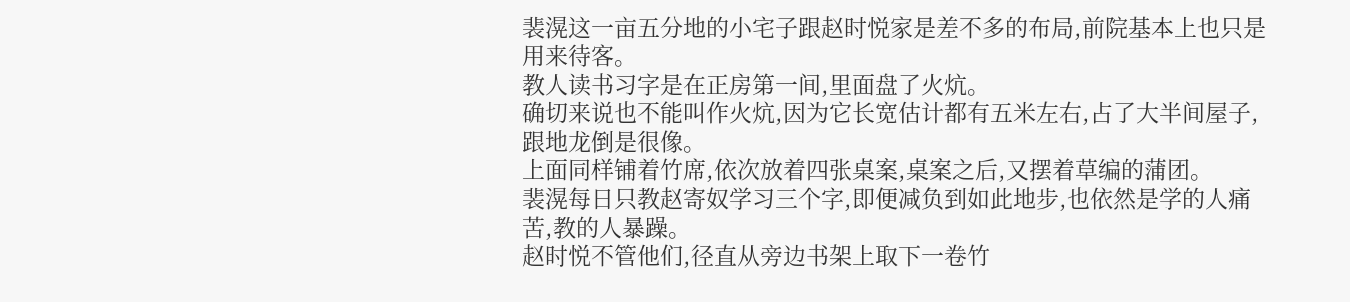裴滉这一亩五分地的小宅子跟赵时悦家是差不多的布局,前院基本上也只是用来待客。
教人读书习字是在正房第一间,里面盘了火炕。
确切来说也不能叫作火炕,因为它长宽估计都有五米左右,占了大半间屋子,跟地龙倒是很像。
上面同样铺着竹席,依次放着四张桌案,桌案之后,又摆着草编的蒲团。
裴滉每日只教赵寄奴学习三个字,即便减负到如此地步,也依然是学的人痛苦,教的人暴躁。
赵时悦不管他们,径直从旁边书架上取下一卷竹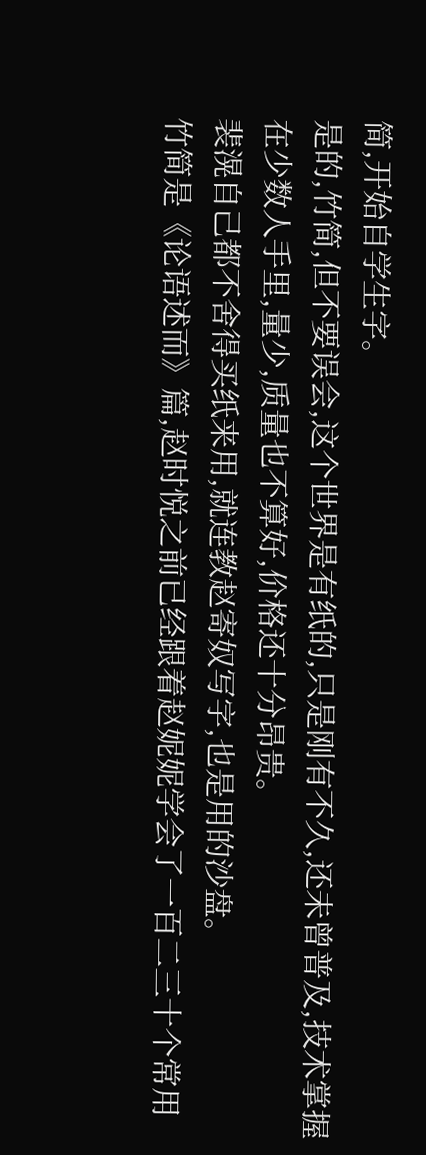简,开始自学生字。
是的,竹简,但不要误会,这个世界是有纸的,只是刚有不久,还未曾普及,技术掌握在少数人手里,量少,质量也不算好,价格还十分昂贵。
裴滉自己都不舍得买纸来用,就连教赵寄奴写字,也是用的沙盘。
竹简是《论语述而》篇,赵时悦之前已经跟着赵妮妮学会了一百二三十个常用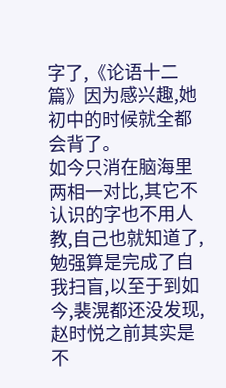字了,《论语十二篇》因为感兴趣,她初中的时候就全都会背了。
如今只消在脑海里两相一对比,其它不认识的字也不用人教,自己也就知道了,勉强算是完成了自我扫盲,以至于到如今,裴滉都还没发现,赵时悦之前其实是不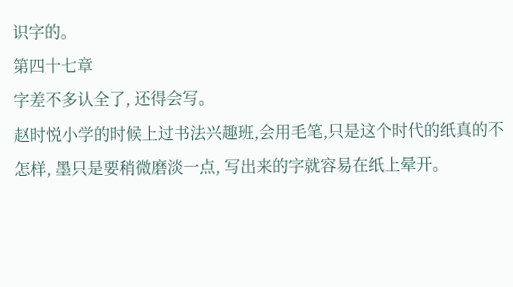识字的。
第四十七章
字差不多认全了, 还得会写。
赵时悦小学的时候上过书法兴趣班,会用毛笔,只是这个时代的纸真的不怎样, 墨只是要稍微磨淡一点, 写出来的字就容易在纸上晕开。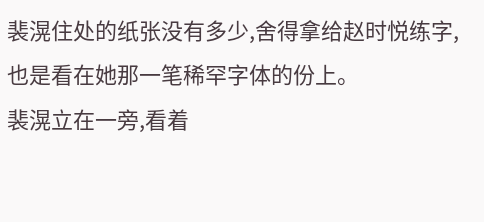裴滉住处的纸张没有多少,舍得拿给赵时悦练字, 也是看在她那一笔稀罕字体的份上。
裴滉立在一旁,看着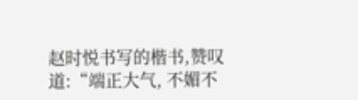赵时悦书写的楷书,赞叹道:“端正大气, 不媚不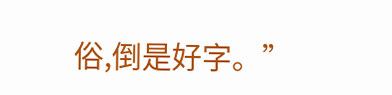俗,倒是好字。”